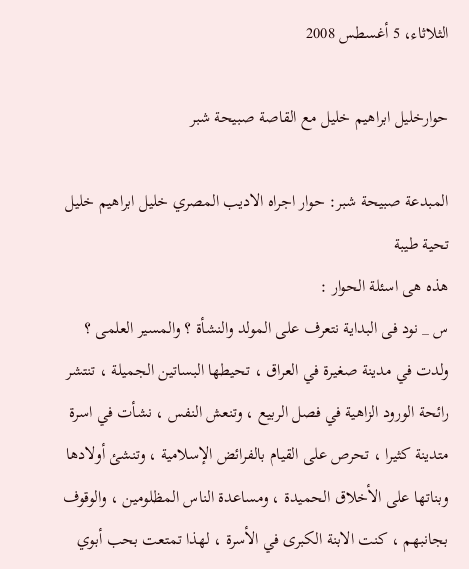الثلاثاء، 5 أغسطس 2008

حوارخليل ابراهيم خليل مع القاصة صبيحة شبر

المبدعة صبيحة شبر: حوار اجراه الاديب المصري خليل ابراهيم خليل
تحية طيبة
هذه هى اسئلة الحوار :
س _ نود فى البداية نتعرف على المولد والنشأة ؟ والمسير العلمى ؟
ولدت في مدينة صغيرة في العراق ، تحيطها البساتين الجميلة ، تنتشر رائحة الورود الزاهية في فصل الربيع ، وتنعش النفس ، نشأت في اسرة متدينة كثيرا ، تحرص على القيام بالفرائض الإسلامية ، وتنشئ أولادها وبناتها على الأخلاق الحميدة ، ومساعدة الناس المظلومين ، والوقوف بجانبهم ، كنت الابنة الكبرى في الأسرة ، لهذا تمتعت بحب أبوي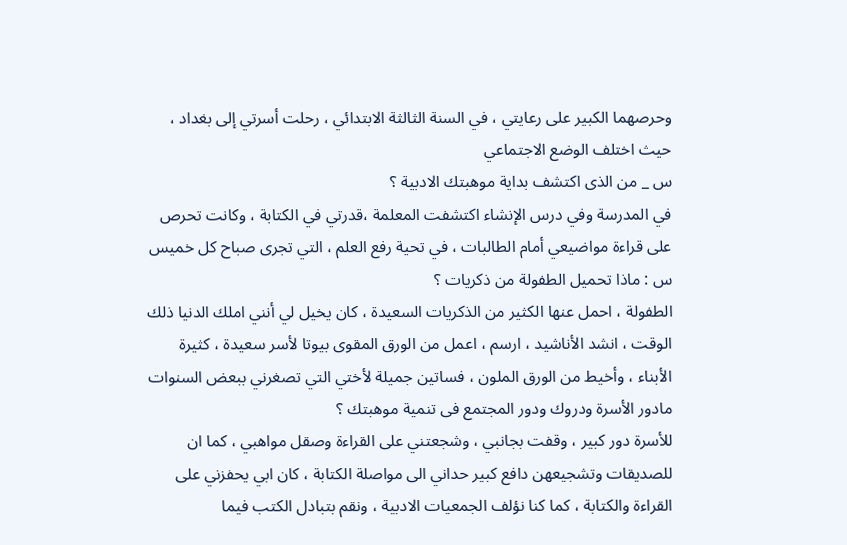وحرصهما الكبير على رعايتي ، في السنة الثالثة الابتدائي ، رحلت أسرتي إلى بغداد ، حيث اختلف الوضع الاجتماعي
س _ من الذى اكتشف بداية موهبتك الادبية ؟
في المدرسة وفي درس الإنشاء اكتشفت المعلمة ،قدرتي في الكتابة ، وكانت تحرص على قراءة مواضيعي أمام الطالبات ، في تحية رفع العلم ، التي تجرى صباح كل خميس
س : ماذا تحميل الطفولة من ذكريات ؟
الطفولة ، احمل عنها الكثير من الذكريات السعيدة ، كان يخيل لي أنني املك الدنيا ذلك الوقت ، انشد الأناشيد ، ارسم ، اعمل من الورق المقوى بيوتا لأسر سعيدة ، كثيرة الأبناء ، وأخيط من الورق الملون ، فساتين جميلة لأختي التي تصغرني ببعض السنوات
مادور الأسرة ودروك ودور المجتمع فى تنمية موهبتك ؟
للأسرة دور كبير ، وقفت بجانبي ، وشجعتني على القراءة وصقل مواهبي ، كما ان للصديقات وتشجيعهن دافع كبير حداني الى مواصلة الكتابة ، كان ابي يحفزني على القراءة والكتابة ، كما كنا نؤلف الجمعيات الادبية ، ونقم بتبادل الكتب فيما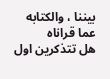بيننا ، والكتابه عما قراناه
هل تتذكرين اول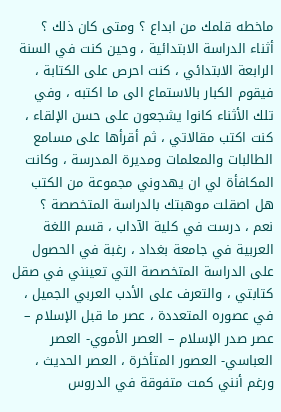ماخطه قلمك من ابداع ؟ ومتى كان ذلك ؟
أثناء الدراسة الابتدائية ، وحين كنت في السنة الرابعة الابتدائي ، كنت احرص على الكتابة ، فيقوم الكبار بالاستماع الى ما اكتبه ، وفي تلك الأثناء كانوا يشجعون على حسن الإلقاء ، كنت اكتب مقالاتي ، ثم أقرأها على مسامع الطالبات والمعلمات ومديرة المدرسة ، وكانت المكافأة لي ان يهدوني مجموعة من الكتب
هل اصقلت موهبتك بالدراسة المتخصصة ؟
نعم ، درست في كلية الآداب ، قسم اللغة العربية في جامعة بغداد ، رغبة في الحصول على الدراسة المتخصصة التي تعينني في صقل كتابتي ، والتعرف على الأدب العربي الجميل ، في عصوره المتعددة ، عصر ما قبل الإسلام – عصر صدر الإسلام – العصر الأموي- العصر العباسي- العصور المتأخرة ، العصر الحديث ، ورغم أنني كمت متفوقة في الدروس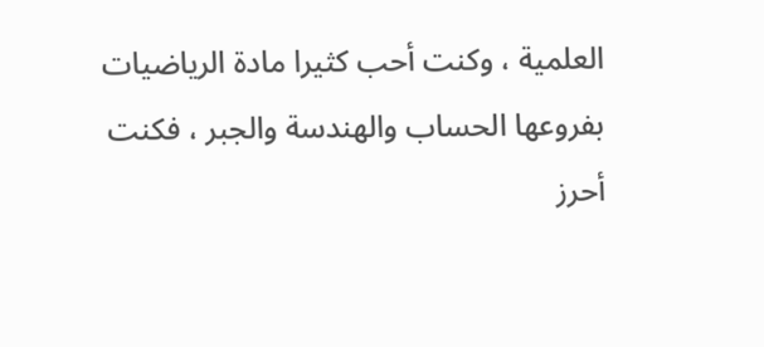العلمية ، وكنت أحب كثيرا مادة الرياضيات بفروعها الحساب والهندسة والجبر ، فكنت أحرز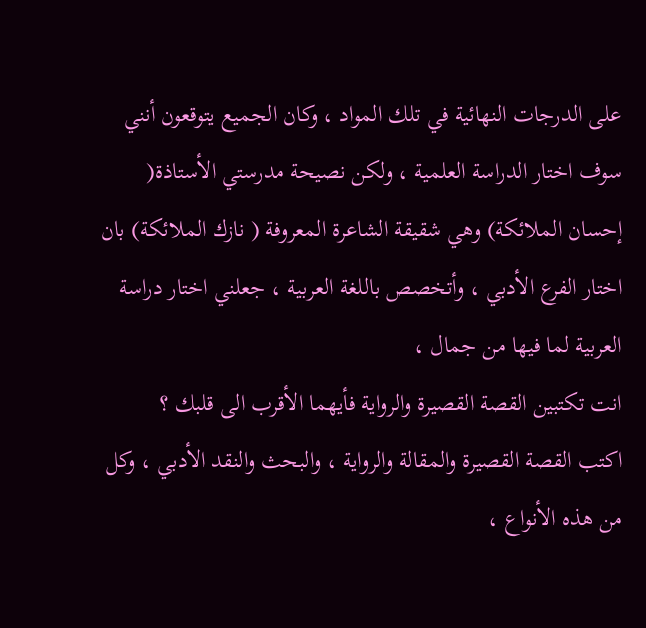على الدرجات النهائية في تلك المواد ، وكان الجميع يتوقعون أنني سوف اختار الدراسة العلمية ، ولكن نصيحة مدرستي الأستاذة( إحسان الملائكة) وهي شقيقة الشاعرة المعروفة ( نازك الملائكة) بان اختار الفرع الأدبي ، وأتخصص باللغة العربية ، جعلني اختار دراسة العربية لما فيها من جمال ،
انت تكتبين القصة القصيرة والرواية فأيهما الأقرب الى قلبك ؟
اكتب القصة القصيرة والمقالة والرواية ، والبحث والنقد الأدبي ، وكل من هذه الأنواع ،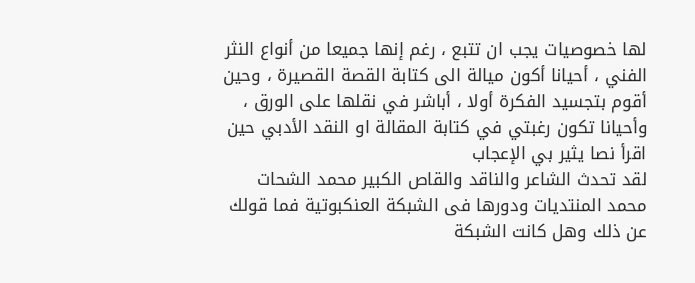لها خصوصيات يجب ان تتبع ، رغم إنها جميعا من أنواع النثر الفني ، أحيانا أكون ميالة الى كتابة القصة القصيرة ، وحين أقوم بتجسيد الفكرة أولا ، أباشر في نقلها على الورق ، وأحيانا تكون رغبتي في كتابة المقالة او النقد الأدبي حين اقرأ نصا يثير بي الإعجاب
لقد تحدث الشاعر والناقد والقاص الكبير محمد الشحات محمد المنتديات ودورها فى الشبكة العنكبوتية فما قولك عن ذلك وهل كانت الشبكة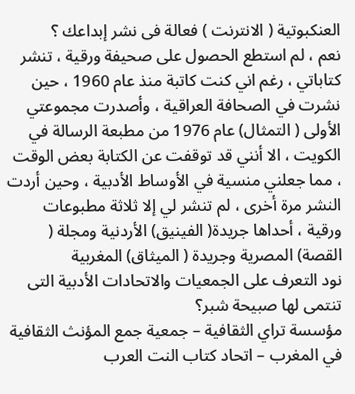العنكبوتية ( الانترنت ) فعالة فى نشر إبداعك ؟
نعم ، لم استطع الحصول على صحيفة ورقية ، تنشر كتاباتي ، رغم اني كنت كاتبة منذ عام 1960 ، حين نشرت في الصحافة العراقية ، وأصدرت مجموعتي الأولى ( التمثال) عام 1976 من مطبعة الرسالة في الكويت ، الا أنني قد توقفت عن الكتابة بعض الوقت ، مما جعلني منسية في الأوساط الأدبية ، وحين أردت النشر مرة أخرى ، لم تنشر لي إلا ثلاثة مطبوعات ورقية ، أحداها جريدة( الفينيق) الأردنية ومجلة ( القصة) المصرية وجريدة ( الميثاق) المغربية
نود التعرف على الجمعيات والاتحادات الأدبية التى تنتمى لها صبيحة شبر؟
مؤسسة تراي الثقافية – جمعية جمع المؤنث الثقافية في المغرب – اتحاد كتاب النت العرب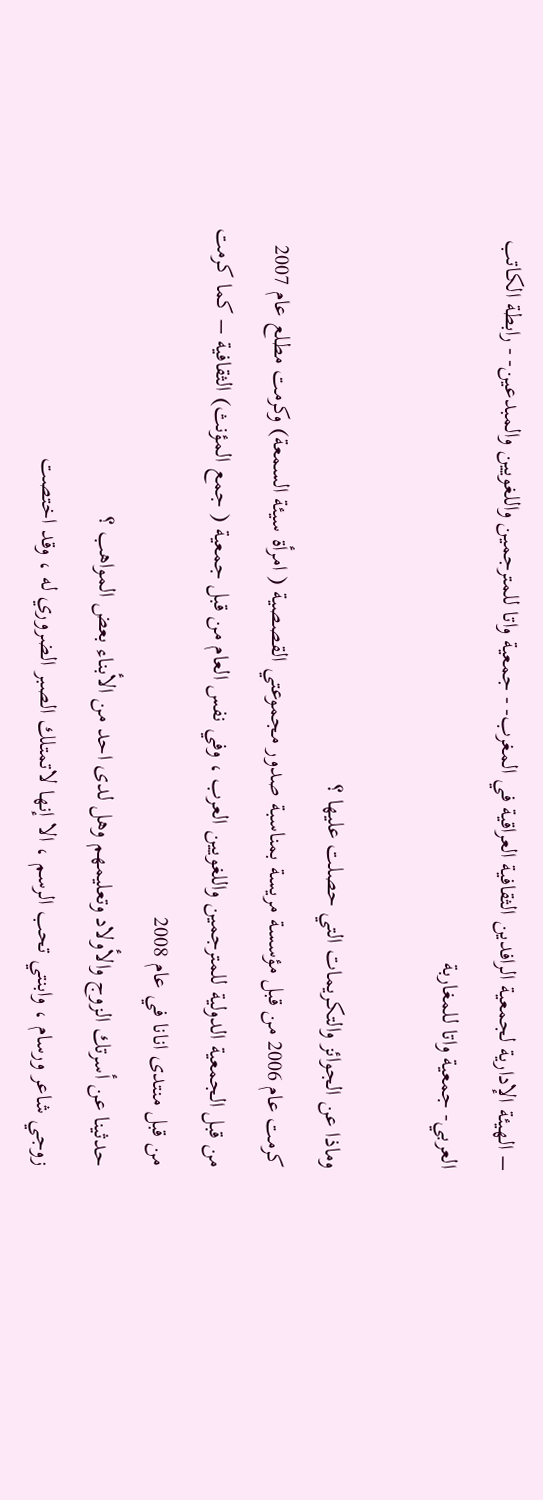– الهيئة الإدارية لجمعية الرافدين الثقافية العراقية في المغرب- - جمعية واتا للمترجمين واللغويين والمبدعين- - رابطة الكاتب العربي- جمعية واتا للمغاربة

وماذا عن الجوائز والتكريمات التي حصلت عليها ؟
كرمت عام 2006 من قبل مؤسسة مريسة بمناسبة صدور مجموعتي القصصية ( امرأة سيئة السمعة) وكرمت مطلع عام 2007 من قبل الجمعية الدولية للمترجمين واللغويين العرب ، وفي نفس العام من قبل جمعية ( جمع المؤنث) الثقافية – كما كرمت من قبل منتدى انانا في عام 2008
حدثينا عن أسرتك الزوج والأولاد وتعليمهم وهل لدى احد من الأبناء بعض المواهب ؟
زوجي شاعر ورسام ، وابنتي تحب الرسم ، الا إنها لاتمتلك الصبر الضروري له ، وقد اختصت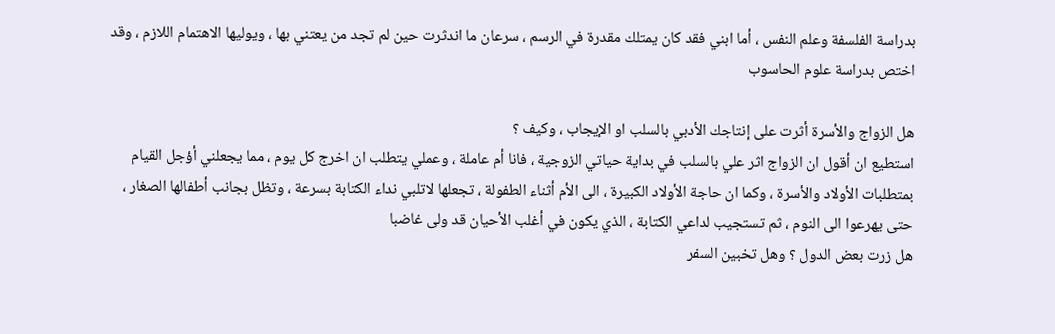بدراسة الفلسفة وعلم النفس ، أما ابني فقد كان يمتلك مقدرة في الرسم ، سرعان ما اندثرت حين لم تجد من يعتني بها ، ويوليها الاهتمام اللازم ، وقد اختص بدراسة علوم الحاسوب

هل الزواج والأسرة أثرت على إنتاجك الأدبي بالسلب او الإيجاب ، وكيف ؟
استطيع ان أقول ان الزواج اثر علي بالسلب في بداية حياتي الزوجية ، فانا أم عاملة ، وعملي يتطلب ان اخرج كل يوم ، مما يجعلني أؤجل القيام بمتطلبات الأولاد والأسرة ، وكما ان حاجة الأولاد الكبيرة ، الى الأم أثناء الطفولة ، تجعلها لاتلبي نداء الكتابة بسرعة ، وتظل بجانب أطفالها الصغار ، حتى يهرعوا الى النوم ، ثم تستجيب لداعي الكتابة ، الذي يكون في أغلب الأحيان قد ولى غاضبا
هل زرت بعض الدول ؟ وهل تخبين السفر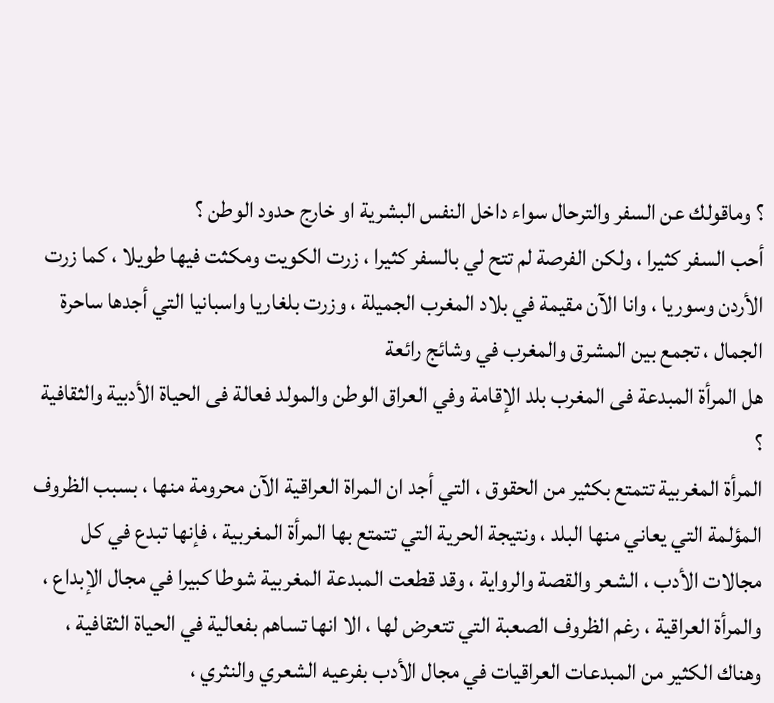؟ وماقولك عن السفر والترحال سواء داخل النفس البشرية او خارج حدود الوطن ؟
أحب السفر كثيرا ، ولكن الفرصة لم تتح لي بالسفر كثيرا ، زرت الكويت ومكثت فيها طويلا ، كما زرت الأردن وسوريا ، وانا الآن مقيمة في بلاد المغرب الجميلة ، وزرت بلغاريا واسبانيا التي أجدها ساحرة الجمال ، تجمع بين المشرق والمغرب في وشائج رائعة
هل المرأة المبدعة فى المغرب بلد الإقامة وفي العراق الوطن والمولد فعالة فى الحياة الأدبية والثقافية ؟
المرأة المغربية تتمتع بكثير من الحقوق ، التي أجد ان المراة العراقية الآن محرومة منها ، بسبب الظروف المؤلمة التي يعاني منها البلد ، ونتيجة الحرية التي تتمتع بها المرأة المغربية ، فإنها تبدع في كل مجالات الأدب ، الشعر والقصة والرواية ، وقد قطعت المبدعة المغربية شوطا كبيرا في مجال الإبداع ، والمرأة العراقية ، رغم الظروف الصعبة التي تتعرض لها ، الا انها تساهم بفعالية في الحياة الثقافية ، وهناك الكثير من المبدعات العراقيات في مجال الأدب بفرعيه الشعري والنثري ،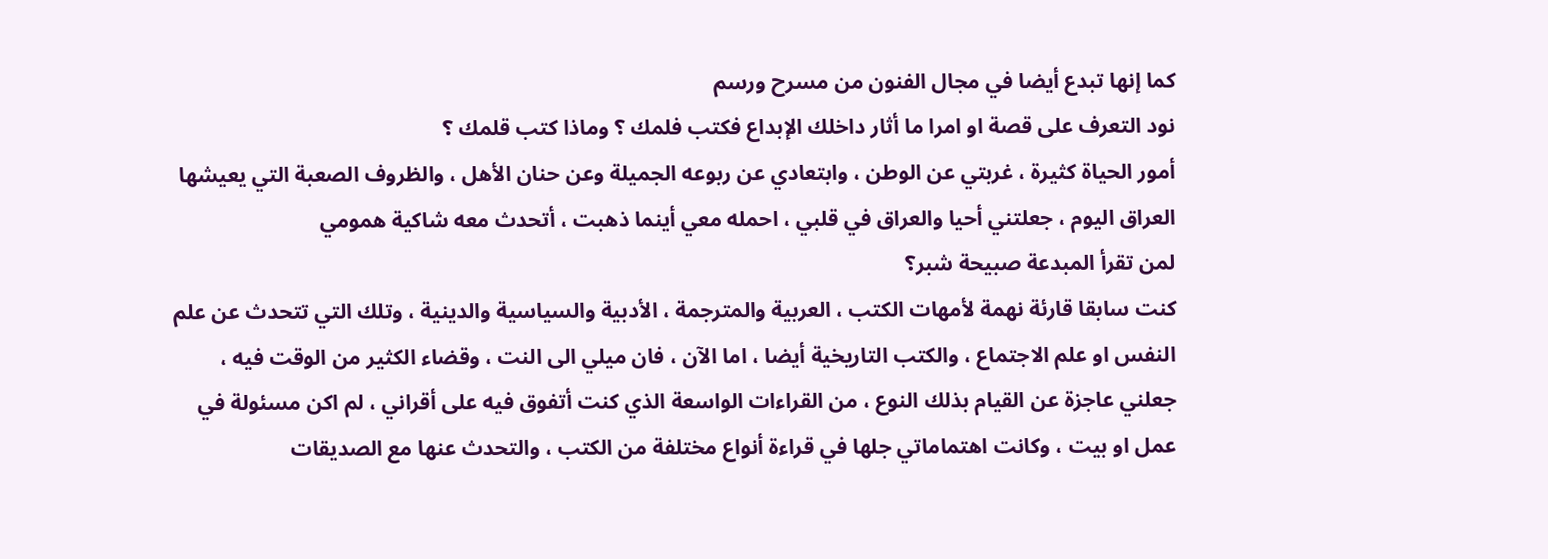كما إنها تبدع أيضا في مجال الفنون من مسرح ورسم
نود التعرف على قصة او امرا ما أثار داخلك الإبداع فكتب فلمك ؟ وماذا كتب قلمك ؟
أمور الحياة كثيرة ، غربتي عن الوطن ، وابتعادي عن ربوعه الجميلة وعن حنان الأهل ، والظروف الصعبة التي يعيشها العراق اليوم ، جعلتني أحيا والعراق في قلبي ، احمله معي أينما ذهبت ، أتحدث معه شاكية همومي
لمن تقرأ المبدعة صبيحة شبر؟
كنت سابقا قارئة نهمة لأمهات الكتب ، العربية والمترجمة ، الأدبية والسياسية والدينية ، وتلك التي تتحدث عن علم النفس او علم الاجتماع ، والكتب التاريخية أيضا ، اما الآن ، فان ميلي الى النت ، وقضاء الكثير من الوقت فيه ، جعلني عاجزة عن القيام بذلك النوع ، من القراءات الواسعة الذي كنت أتفوق فيه على أقراني ، لم اكن مسئولة في عمل او بيت ، وكانت اهتماماتي جلها في قراءة أنواع مختلفة من الكتب ، والتحدث عنها مع الصديقات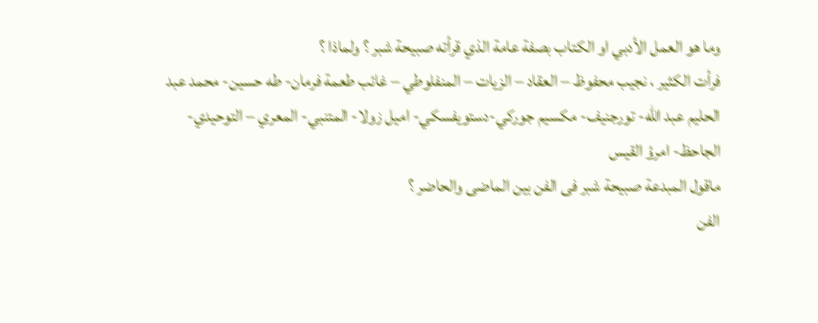وما هو العمل الأدبي او الكتاب بصفة عامة الذي قرأته صبيحة شبر ؟ ولماذا ؟
فرأت الكثير ، نجيب محفوظ – العقاد – الزيات – المنفلوطي – غائب طعمة فرمان- طه حسين- محمد عبد الحليم عبد الله- تورجنيف- مكسيم جوركي-دستويفسكي- اميل زولا- المتنبي- المعري – التوحيدي- الجاحظ- امرؤ القيس
ماقول المبدعة صبيحة شبر فى الفن بين الماضى والحاضر ؟
الفن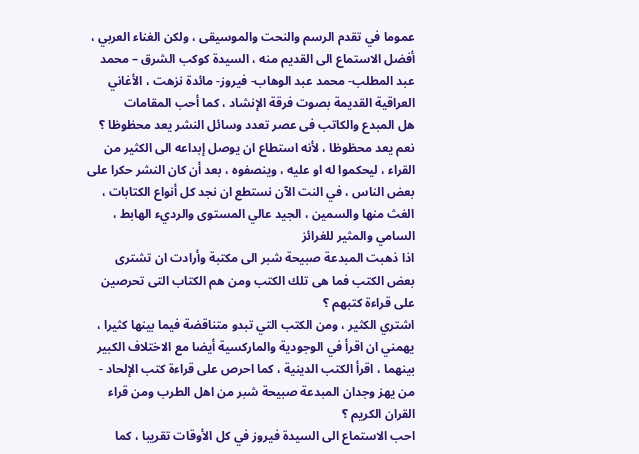عموما في تقدم الرسم والنحت والموسيقى ، ولكن الغناء العربي ، أفضل الاستماع الى القديم منه ، السيدة كوكب الشرق – محمد عبد المطلب- محمد عبد الوهاب- فيروز- مائدة نزهت ، الأغاني العراقية القديمة بصوت فرقة الإنشاد ، كما أحب المقامات
هل المبدع والكاتب فى عصر تعدد وسائل النشر يعد محظوظا ؟
نعم يعد محظوظا ، لأنه استطاع ان يوصل إبداعه الى الكثير من القراء ، ليحكموا له او عليه ، وينصفوه ، بعد أن كان النشر حكرا على بعض الناس ، في النت الآن نستطع ان نجد كل أنواع الكتابات ، الغث منها والسمين ، الجيد عالي المستوى والرديء الهابط ، السامي والمثير للغرائز
اذا ذهبت المبدعة صبيحة شبر الى مكتبة وأرادت ان تشترى بعض الكتب فما هى تلك الكتب ومن هم الكتاب التى تحرصين على قراءة كتبهم ؟
اشتري الكثير ، ومن الكتب التي تبدو متناقضة فيما بينها كثيرا ، يهمني ان اقرأ في الوجودية والماركسية أيضا مع الاختلاف الكبير بينهما ، اقرأ الكتب الدينية ، كما احرص على قراءة كتب الإلحاد -
من يهز وجدان المبدعة صبيحة شبر من اهل الطرب ومن قراء القران الكريم ؟
احب الاستماع الى السيدة فيروز في كل الأوقات تقريبا ، كما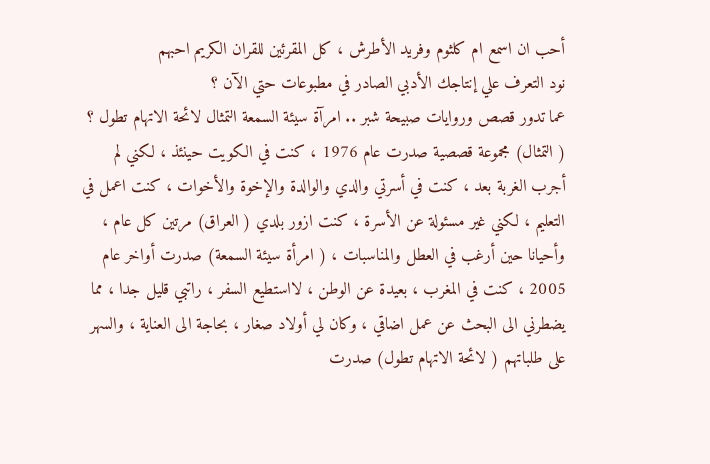أحب ان اسمع ام كلثوم وفريد الأطرش ، كل المقرئين للقران الكريم احبهم
نود التعرف علي إنتاجك الأدبي الصادر في مطبوعات حتي الآن ؟
عما تدور قصص وروايات صبيحة شبر .. امرآة سيئة السمعة التمثال لائحة الاتهام تطول ؟
( التمثال) مجموعة قصصية صدرت عام 1976 ، كنت في الكويت حينئذ ، لكني لم أجرب الغربة بعد ، كنت في أسرتي والدي والوالدة والإخوة والأخوات ، كنت اعمل في التعليم ، لكني غير مسئولة عن الأسرة ، كنت ازور بلدي ( العراق) مرتين كل عام ، وأحيانا حين أرغب في العطل والمناسبات ، ( امرأة سيئة السمعة) صدرت أواخر عام 2005 ، كنت في المغرب ، بعيدة عن الوطن ، لااستطيع السفر ، راتبي قليل جدا ، مما يضطرني الى البحث عن عمل اضاقي ، وكان لي أولاد صغار ، بحاجة الى العناية ، والسهر على طلباتهم ( لائحة الاتهام تطول) صدرت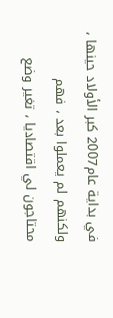في بداية عام2007 كبر الأولاد حينها ، ولكنهم لم يعملوا بعد ، فهم محتاجون لي اقتصاديا ، تغير وضع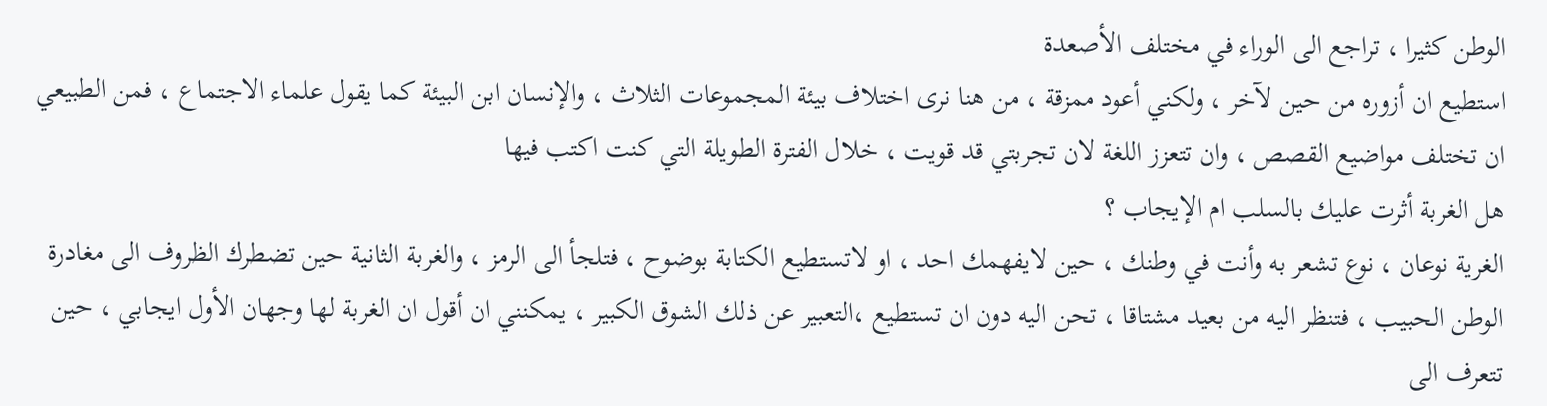الوطن كثيرا ، تراجع الى الوراء في مختلف الأصعدة
استطيع ان أزوره من حين لآخر ، ولكني أعود ممزقة ، من هنا نرى اختلاف بيئة المجموعات الثلاث ، والإنسان ابن البيئة كما يقول علماء الاجتماع ، فمن الطبيعي ان تختلف مواضيع القصص ، وان تتعزز اللغة لان تجربتي قد قويت ، خلال الفترة الطويلة التي كنت اكتب فيها
هل الغربة أثرت عليك بالسلب ام الإيجاب ؟
الغرية نوعان ، نوع تشعر به وأنت في وطنك ، حين لايفهمك احد ، او لاتستطيع الكتابة بوضوح ، فتلجأ الى الرمز ، والغربة الثانية حين تضطرك الظروف الى مغادرة الوطن الحبيب ، فتنظر اليه من بعيد مشتاقا ، تحن اليه دون ان تستطيع ،التعبير عن ذلك الشوق الكبير ، يمكنني ان أقول ان الغربة لها وجهان الأول ايجابي ، حين تتعرف الى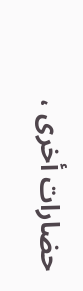حضارات أخرى ،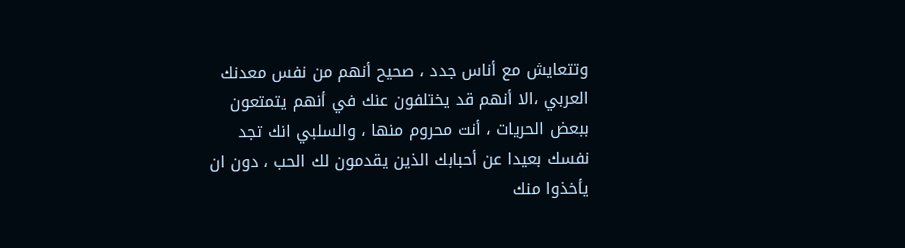وتتعايش مع أناس جدد ، صحيح أنهم من نفس معدنك العربي ،الا أنهم قد يختلفون عنك في أنهم يتمتعون ببعض الحريات ، أنت محروم منها ، والسلبي انك تجد نفسك بعيدا عن أحبابك الذين يقدمون لك الحب ، دون ان يأخذوا منك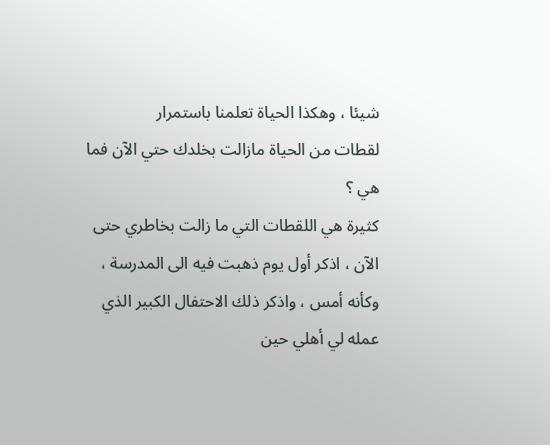شيئا ، وهكذا الحياة تعلمنا باستمرار
لقطات من الحياة مازالت بخلدك حتي الآن فما هي ؟
كثيرة هي اللقطات التي ما زالت بخاطري حتى الآن ، اذكر أول يوم ذهبت فيه الى المدرسة ، وكأنه أمس ، واذكر ذلك الاحتفال الكبير الذي عمله لي أهلي حين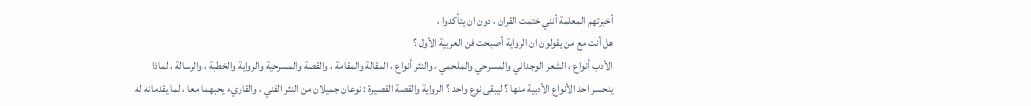أخبرتهم المعلمة أنني ختمت القران ، دون ان يتأكدوا ،
هل أنت مع من يقولون ان الرواية أصبحت فن العربية الأول ؟
الأدب أنواع ، الشعر الوجداني والمسرحي والملحمي ، والنثر أنواع ، المقالة والمقامة ، والقصة والمسرحية والرواية والخطبة ، والرسالة ، لماذا ينحسر احد الأنواع الأدبية منها ؟ ليبقى نوع واحد ؟ الرواية والقصة القصيرة : نوعان جميلان من النثر الفني ، والقاريء يحبهما معا ، لما يقدمانه له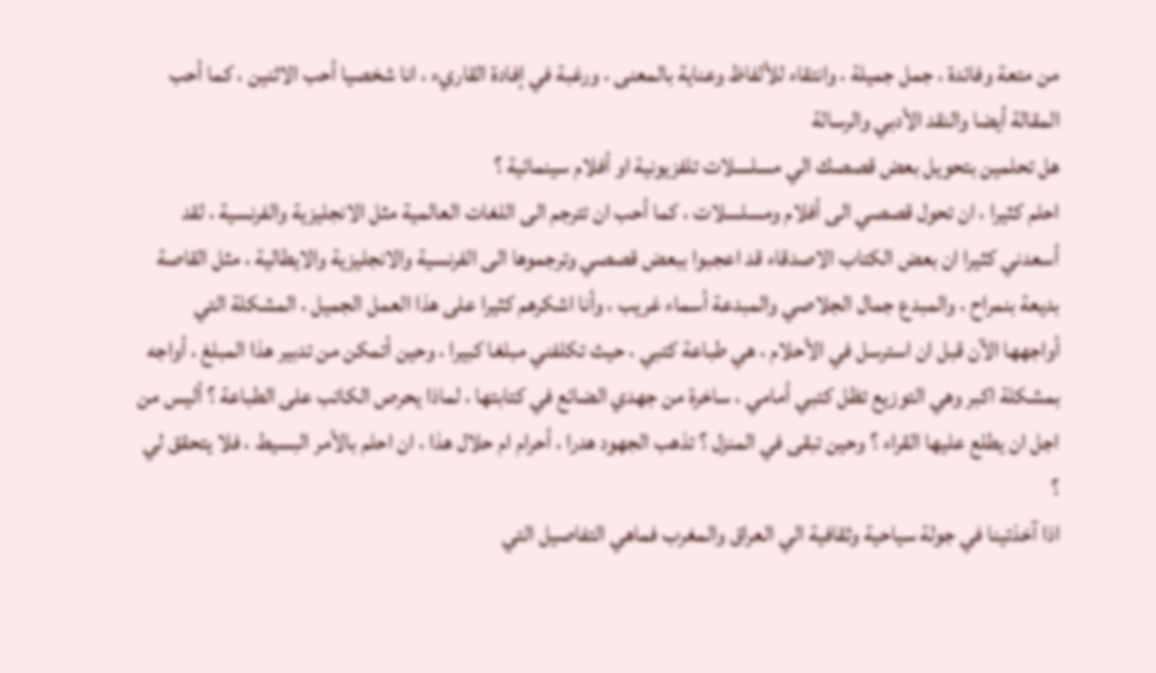من متعة وفائدة ، جمل جميلة ، وانتقاء للألفاظ وعناية بالمعنى ، ورغبة في إفادة القاريء ، انا شخصيا أحب الاثنين ، كما أحب المقالة أيضا والنقد الأدبي والرسالة
هل تحلمين بتحويل بعض قصصك الي مسلسلات تلفزيونية او أفلام سينمائية ؟
احلم كثيرا ، ان تحول قصصي الى أفلام ومسلسلات ، كما أحب ان تترجم الى اللغات العالمية مثل الانجليزية والفرنسية ، لقد أسعدني كثيرا ان بعض الكتاب الاصدقاء قد اعجبوا ببعض قصصي وترجموها الى الفرنسية والانجليزية والايطالية ، مثل القاصة بديعة بنمراح ، والمبدع جمال الجلاصي والمبدعة أسماء غريب ، وأنا اشكرهم كثيرا على هذا العمل الجميل ، المشكلة التي أواجهها الآن قبل ان استرسل في الأحلام ، هي طباعة كتبي ، حيث تكلفني مبلغا كبيرا ، وحين أتمكن من تدبير هذا المبلغ ، أواجه بمشكلة اكبر وهي التوزيع تظل كتبي أمامي ، ساخرة من جهدي الضائع في كتابتها ، لماذا يحرص الكاتب على الطباعة ؟ أليس من اجل ان يطلع عليها القراء ؟ وحين تبقى في المنزل ؟ تذهب الجهود هدرا ، أحرام ام حلال هذا ، ان احلم بالأمر البسيط ، فلا يتحقق لي ؟
اذا آخذتينا في جولة سياحية وثقافية الي العراق والمغرب فماهي التفاصيل التي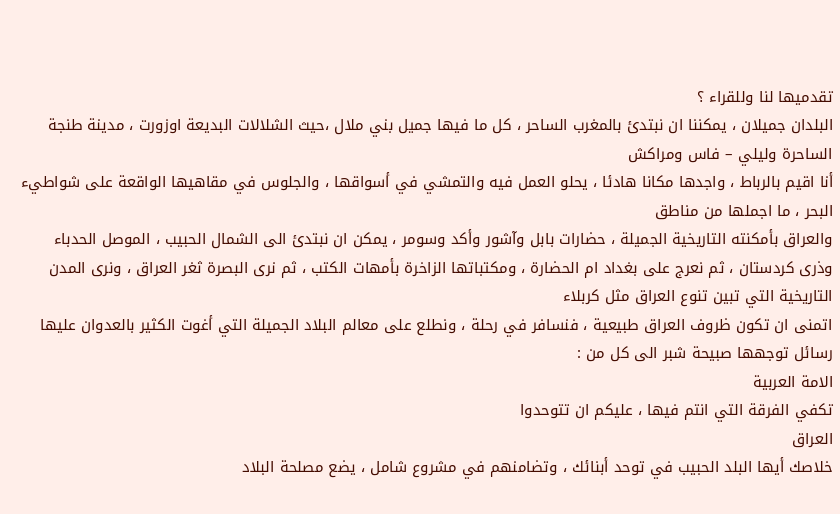تقدميها لنا وللقراء ؟
البلدان جميلان ، يمكننا ان نبتدئ بالمغرب الساحر ، كل ما فيها جميل بني ملال ،حيث الشلالات البديعة اوزورت ، مدينة طنجة الساحرة وليلي – فاس ومراكش
أنا اقيم بالرباط ، واجدها مكانا هادئا ، يحلو العمل فيه والتمشي في أسواقها ، والجلوس في مقاهيها الواقعة على شواطيء البحر ، ما اجملها من مناطق
والعراق بأمكنته التاريخية الجميلة ، حضارات بابل وآشور وأكد وسومر ، يمكن ان نبتدئ الى الشمال الحبيب ، الموصل الحدباء وذرى كردستان ، ثم نعرج على بغداد ام الحضارة ، ومكتباتها الزاخرة بأمهات الكتب ، ثم نرى البصرة ثغر العراق ، ونرى المدن التاريخية التي تبين تنوع العراق مثل كربلاء
اتمنى ان تكون ظروف العراق طبيعية ، فنسافر في رحلة ، ونطلع على معالم البلاد الجميلة التي أغوت الكثير بالعدوان عليها
رسائل توجهها صبيحة شبر الى كل من :
الامة العربية
تكفي الفرقة التي انتم فيها ، عليكم ان تتوحدوا
العراق
خلاصك أيها البلد الحبيب في توحد أبنائك ، وتضامنهم في مشروع شامل ، يضع مصلحة البلاد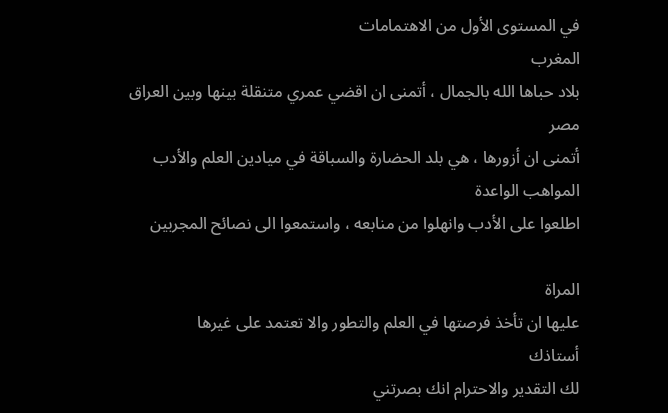في المستوى الأول من الاهتمامات
المغرب
بلاد حباها الله بالجمال ، أتمنى ان اقضي عمري متنقلة بينها وبين العراق
مصر
أتمنى ان أزورها ، هي بلد الحضارة والسباقة في ميادين العلم والأدب
المواهب الواعدة
اطلعوا على الأدب وانهلوا من منابعه ، واستمعوا الى نصائح المجربين

المراة
عليها ان تأخذ فرصتها في العلم والتطور والا تعتمد على غيرها
أستاذك
لك التقدير والاحترام انك بصرتني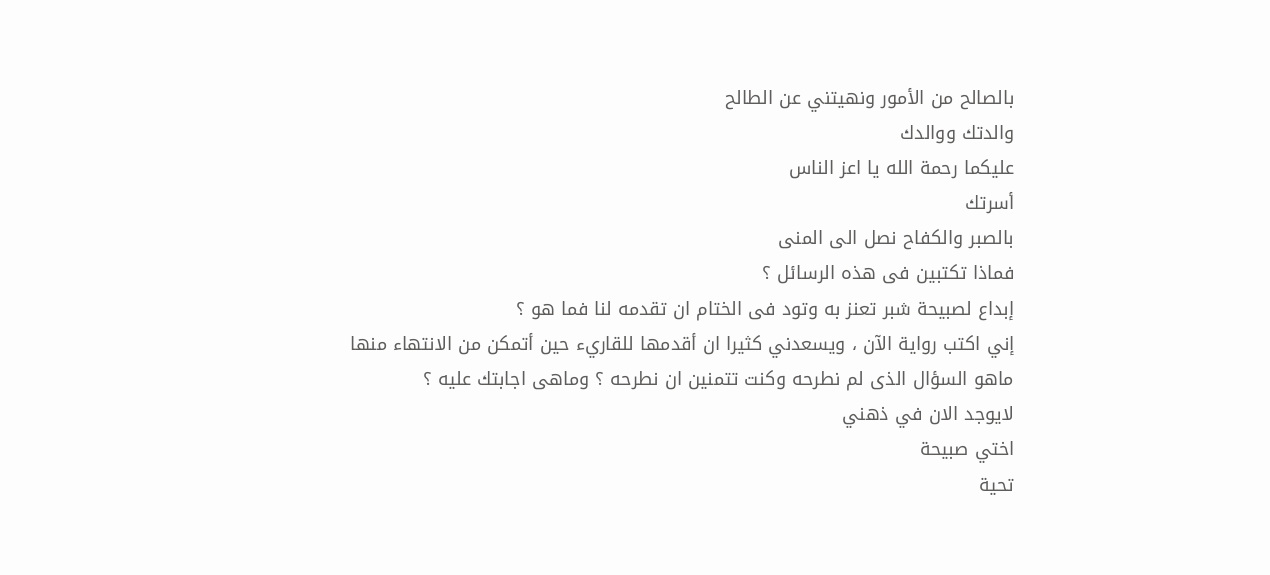بالصالح من الأمور ونهيتني عن الطالح
والدتك ووالدك
عليكما رحمة الله يا اعز الناس
أسرتك
بالصبر والكفاح نصل الى المنى
فماذا تكتبين فى هذه الرسائل ؟
إبداع لصبيحة شبر تعنز به وتود فى الختام ان تقدمه لنا فما هو ؟
إني اكتب رواية الآن ، ويسعدني كثيرا ان أقدمها للقاريء حين أتمكن من الانتهاء منها
ماهو السؤال الذى لم نطرحه وكنت تتمنين ان نطرحه ؟ وماهى اجابتك عليه ؟
لايوجد الان في ذهني
اختي صبيحة
تحية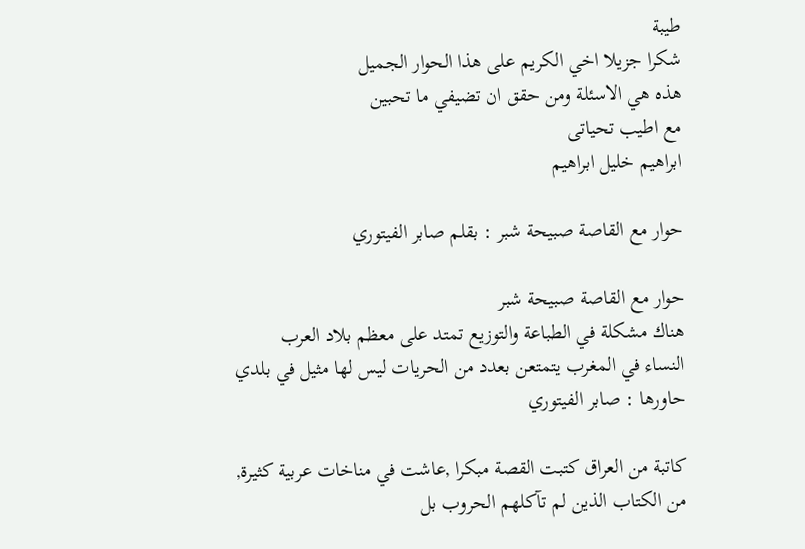طيبة
شكرا جزيلا اخي الكريم على هذا الحوار الجميل
هذه هي الاسئلة ومن حقق ان تضيفي ما تحبين
مع اطيب تحياتى
ابراهيم خليل ابراهيم

حوار مع القاصة صبيحة شبر : بقلم صابر الفيتوري

حوار مع القاصة صبيحة شبر
هناك مشكلة في الطباعة والتوزيع تمتد على معظم بلاد العرب
النساء في المغرب يتمتعن بعدد من الحريات ليس لها مثيل في بلدي
حاورها : صابر الفيتوري

كاتبة من العراق كتبت القصة مبكرا ,عاشت في مناخات عربية كثيرة, من الكتاب الذين لم تآكلهم الحروب بل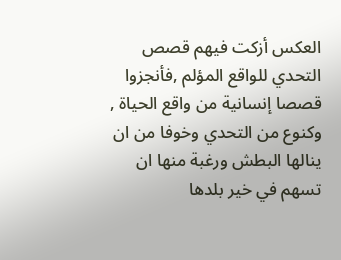العكس أزكت فيهم قصص التحدي للواقع المؤلم ,فأنجزوا قصصا إنسانية من واقع الحياة , وكنوع من التحدي وخوفا من ان ينالها البطش ورغبة منها ان تسهم في خير بلدها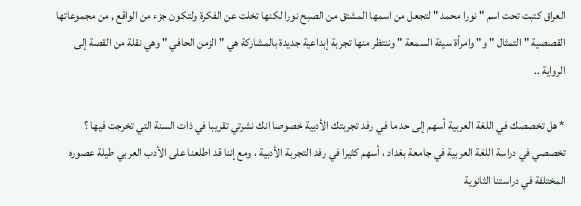العراق كتبت تحت اسم " نورا محمد " لتجعل من اسمها المشتق من الصبح نورا لكنها تخلت عن الفكرة ولتكون جزء من الواقع , من مجموعاتها القصصية " التمثال " و" وامرأة سيئة السمعة " وننتظر منها تجربة إبداعية جديدة بالمشاركة هي " الزمن الحافي " وهي نقلة من القصة إلى الرواية ..

* هل تخصصك في اللغة العربية أسهم إلى حد ما في رفد تجربتك الأدبية خصوصا انك نشرتي تقريبا في ذات السنة التي تخرجت فيها ؟
تخصصي في دراسة اللغة العربية في جامعة بغداد ، أسهم كثيرا في رفد التجربة الأدبية ، ومع إننا قد اطلعنا على الأدب العربي طيلة عصوره المختلفة في دراستنا الثانوية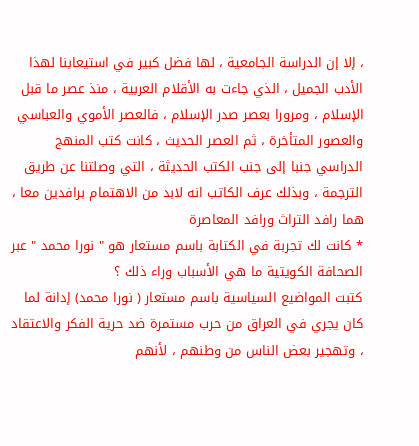، إلا إن الدراسة الجامعية ، لها فضل كبير في استيعابنا لهذا الأدب الجميل ، الذي جاءت به الأقلام العربية ، منذ عصر ما قبل الإسلام ، ومرورا بعصر صدر الإسلام ، فالعصر الأموي والعباسي والعصور المتأخرة ، ثم العصر الحديث ، كانت كتب المنهج الدراسي جنبا إلى جنب الكتب الحديثة ، التي وصلتنا عن طريق الترجمة ، وبذلك عرف الكاتب انه لابد من الاهتمام برافدين معا ، هما رافد التراث ورافد المعاصرة
* كانت لك تجربة في الكتابة باسم مستعار هو " نورا محمد " عبر الصحافة الكويتية ما هي الأسباب وراء ذلك ؟
كتبت المواضيع السياسية باسم مستعار ( نورا محمد) إدانة لما كان يجري في العراق من حرب مستمرة ضد حرية الفكر والاعتقاد ، وتهجير بعض الناس من وطنهم ، لأنهم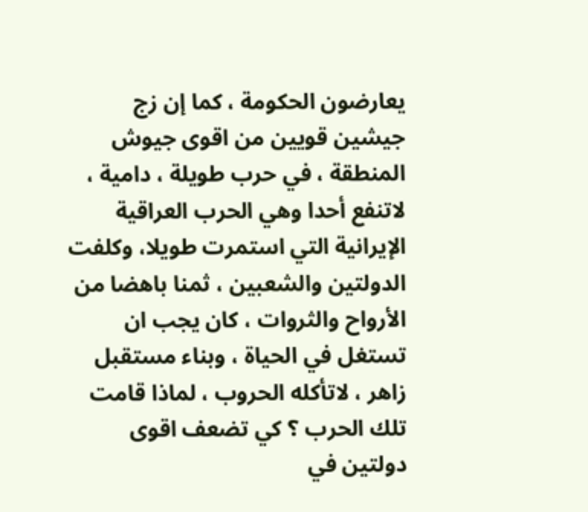يعارضون الحكومة ، كما إن زج جيشين قويين من اقوى جيوش المنطقة ، في حرب طويلة ، دامية ، لاتنفع أحدا وهي الحرب العراقية الإيرانية التي استمرت طويلا، وكلفت الدولتين والشعبين ، ثمنا باهضا من الأرواح والثروات ، كان يجب ان تستغل في الحياة ، وبناء مستقبل زاهر ، لاتأكله الحروب ، لماذا قامت تلك الحرب ؟ كي تضعف اقوى دولتين في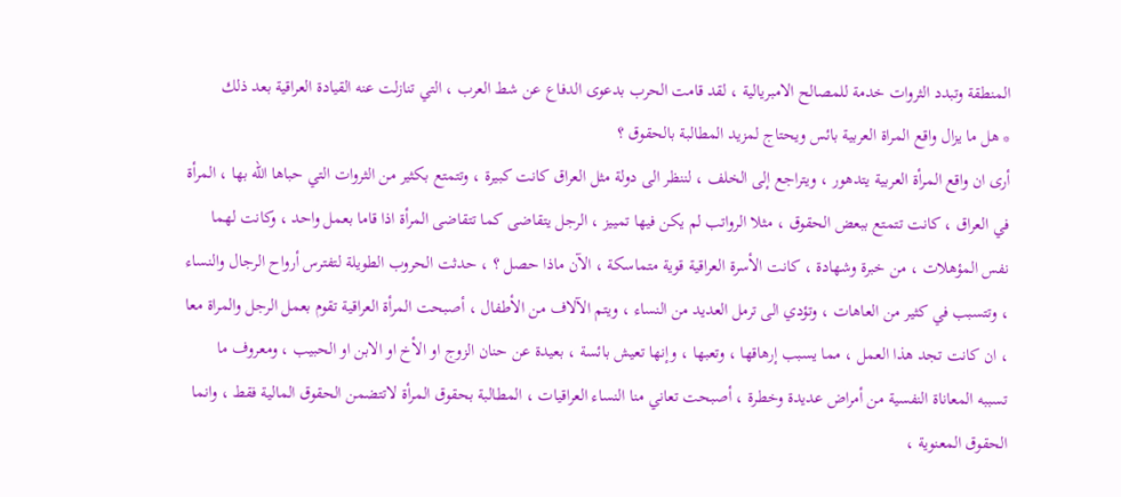المنطقة وتبدد الثروات خدمة للمصالح الامبريالية ، لقد قامت الحرب بدعوى الدفاع عن شط العرب ، التي تنازلت عنه القيادة العراقية بعد ذلك
* هل ما يزال واقع المراة العربية بائس ويحتاج لمزيد المطالبة بالحقوق ؟
أرى ان واقع المرأة العربية يتدهور ، ويتراجع إلى الخلف ، لننظر الى دولة مثل العراق كانت كبيرة ، وتتمتع بكثير من الثروات التي حباها الله بها ، المرأة في العراق ، كانت تتمتع ببعض الحقوق ، مثلا الرواتب لم يكن فيها تمييز ، الرجل يتقاضى كما تتقاضى المرأة اذا قاما بعمل واحد ، وكانت لهما نفس المؤهلات ، من خبرة وشهادة ، كانت الأسرة العراقية قوية متماسكة ، الآن ماذا حصل ؟ ، حدثت الحروب الطويلة لتفترس أرواح الرجال والنساء ، وتتسبب في كثير من العاهات ، وتؤدي الى ترمل العديد من النساء ، ويتم الآلاف من الأطفال ، أصبحت المرأة العراقية تقوم بعمل الرجل والمراة معا ، ان كانت تجد هذا العمل ، مما يسبب إرهاقها ، وتعبها ، وإنها تعيش بائسة ، بعيدة عن حنان الزوج او الأخ او الابن او الحبيب ، ومعروف ما تسببه المعاناة النفسية من أمراض عديدة وخطرة ، أصبحت تعاني منا النساء العراقيات ، المطالبة بحقوق المرأة لاتتضمن الحقوق المالية فقط ، وانما الحقوق المعنوية ،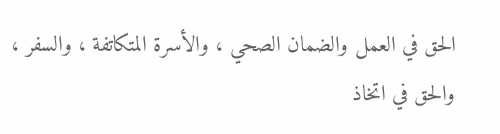الحق في العمل والضمان الصحي ، والأسرة المتكاتفة ، والسفر ، والحق في اتخاذ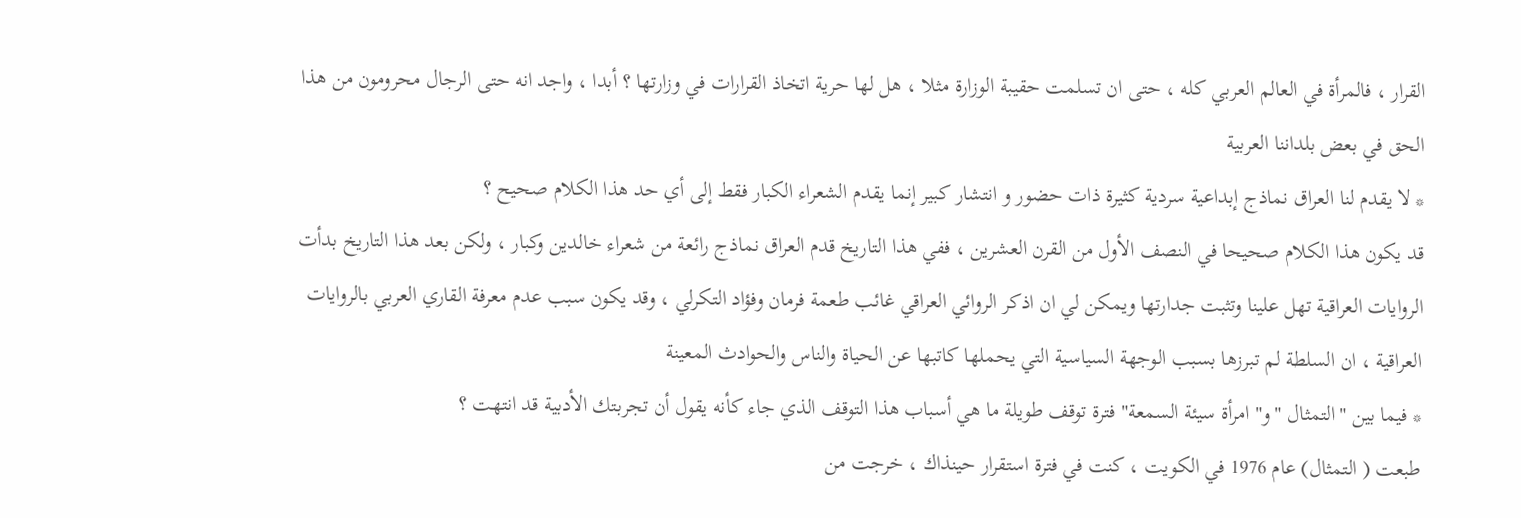القرار ، فالمرأة في العالم العربي كله ، حتى ان تسلمت حقيبة الوزارة مثلا ، هل لها حرية اتخاذ القرارات في وزارتها ؟ أبدا ، واجد انه حتى الرجال محرومون من هذا الحق في بعض بلداننا العربية
* لا يقدم لنا العراق نماذج إبداعية سردية كثيرة ذات حضور و انتشار كبير إنما يقدم الشعراء الكبار فقط إلى أي حد هذا الكلام صحيح ؟
قد يكون هذا الكلام صحيحا في النصف الأول من القرن العشرين ، ففي هذا التاريخ قدم العراق نماذج رائعة من شعراء خالدين وكبار ، ولكن بعد هذا التاريخ بدأت الروايات العراقية تهل علينا وتثبت جدارتها ويمكن لي ان اذكر الروائي العراقي غائب طعمة فرمان وفؤاد التكرلي ، وقد يكون سبب عدم معرفة القاري العربي بالروايات العراقية ، ان السلطة لم تبرزها بسبب الوجهة السياسية التي يحملها كاتبها عن الحياة والناس والحوادث المعينة
* فيما بين "التمثال "و" امرأة سيئة السمعة" فترة توقف طويلة ما هي أسباب هذا التوقف الذي جاء كأنه يقول أن تجربتك الأدبية قد انتهت ؟
طبعت ( التمثال) عام 1976 في الكويت ، كنت في فترة استقرار حينذاك ، خرجت من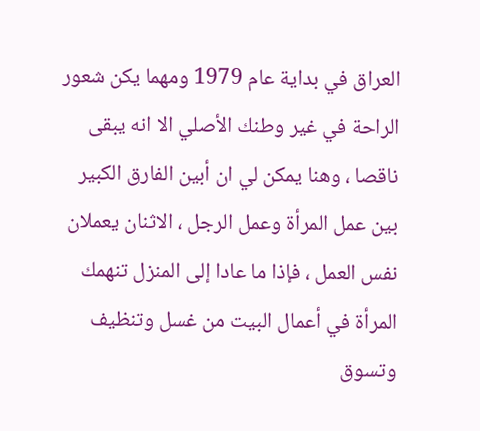العراق في بداية عام 1979 ومهما يكن شعور الراحة في غير وطنك الأصلي الا انه يبقى ناقصا ، وهنا يمكن لي ان أبين الفارق الكبير بين عمل المرأة وعمل الرجل ، الاثنان يعملان نفس العمل ، فإذا ما عادا إلى المنزل تنهمك المرأة في أعمال البيت من غسل وتنظيف وتسوق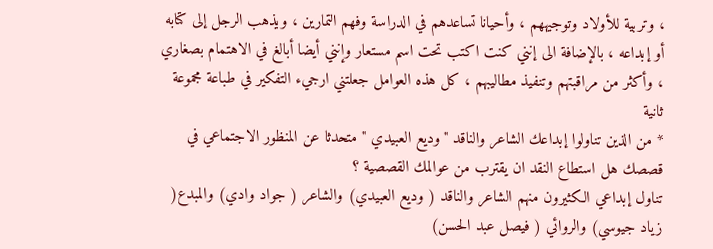، وتربية للأولاد وتوجيههم ، وأحيانا تساعدهم في الدراسة وفهم التمارين ، ويذهب الرجل إلى كتابه أو إبداعه ، بالإضافة الى إنني كنت اكتب تحت اسم مستعار وإنني أيضا أبالغ في الاهتمام بصغاري ، وأكثر من مراقبتهم وتنفيذ مطاليبهم ، كل هذه العوامل جعلتني ارجيء التفكير في طباعة مجموعة ثانية
* من الذين تناولوا إبداعك الشاعر والناقد "وديع العبيدي " متحدثا عن المنظور الاجتماعي في قصصك هل استطاع النقد ان يقترب من عوالمك القصصية ؟
تناول إبداعي الكثيرون منهم الشاعر والناقد ( وديع العبيدي) والشاعر ( جواد وادي) والمبدع( زياد جيوسي) والروائي ( فيصل عبد الحسن)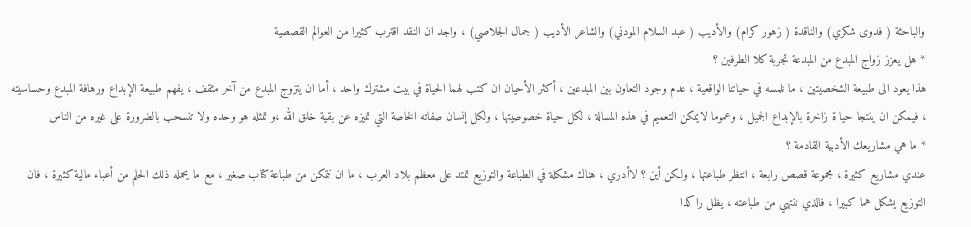والباحثة ( فدوى شكري) والناقدة ( زهور كرام) والأديب ( عبد السلام المودني) والشاعر الأديب ( جمال الجلاصي) ، واجد ان النقد اقترب كثيرا من العوالم القصصية
* هل يعزز زواج المبدع من المبدعة تجربة كلا الطرفين ؟
هذا يعود الى طبيعة الشخصيتين ، ما نلمسه في حياتنا الواقعية ، عدم وجود التعاون بين المبدعين ، أكثر الأحيان ان كتب لهما الحياة في بيت مشترك واحد ، أما ان يتزوج المبدع من آخر مثقف ، يفهم طبيعة الإبداع ورهافة المبدع وحساسيته ، فيمكن ان ينتجا حيا ة زاخرة بالإبداع الجميل ، وعموما لايمكن التعميم في هذه المسالة ، لكل حياة خصوصيتها ، ولكل إنسان صفاته الخاصة التي تميزه عن بقية خلق الله ،و تمثله هو وحده ولا تنسحب بالضرورة على غيره من الناس
* ما هي مشاريعك الأدبية القادمة ؟
عندي مشاريع كثيرة ، مجموعة قصص رابعة ، انتظر طباعتها ، ولكن أين ؟ لاأدري ، هناك مشكلة في الطباعة والتوزيع تمتد على معظم بلاد العرب ، ما ان نتمكن من طباعة كتاب صغير ، مع ما يحمله ذلك الحلم من أعباء مالية كثيرة ، فان التوزيع يشكل هما كبيرا ، فالذي ننتهي من طباعته ، يظل راكدا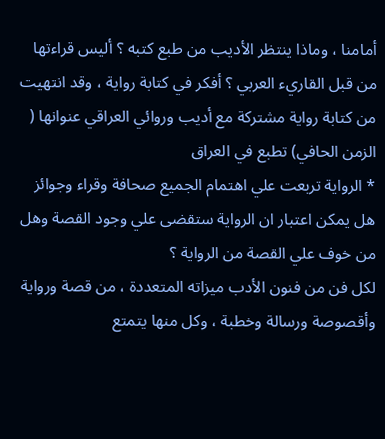أمامنا ، وماذا ينتظر الأديب من طبع كتبه ؟ أليس قراءتها من قبل القاريء العربي ؟ أفكر في كتابة رواية ، وقد انتهيت من كتابة رواية مشتركة مع أديب وروائي العراقي عنوانها ( الزمن الحافي) تطبع في العراق
* الرواية تربعت علي اهتمام الجميع صحافة وقراء وجوائز هل يمكن اعتبار ان الرواية ستقضى علي وجود القصة وهل من خوف علي القصة من الرواية ؟
لكل فن من فنون الأدب ميزاته المتعددة ، من قصة ورواية وأقصوصة ورسالة وخطبة ، وكل منها يتمتع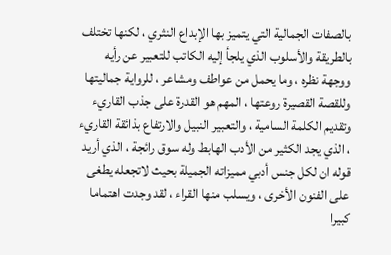بالصفات الجمالية التي يتميز بها الإبداع النثري ، لكنها تختلف بالطريقة والأسلوب الذي يلجأ إليه الكاتب للتعبير عن رأيه ووجهة نظره ، وما يحمل من عواطف ومشاعر ، للرواية جماليتها وللقصة القصيرة روعتها ، المهم هو القدرة على جذب القاريء وتقديم الكلمة السامية ، والتعبير النبيل والارتفاع بذائقة القاريء ، الذي يجد الكثير من الأدب الهابط وله سوق رائجة ، الذي أريد قوله ان لكل جنس أدبي مميزاته الجميلة بحيث لاتجعله يطغى على الفنون الأخرى ، ويسلب منها القراء ، لقد وجدت اهتماما كبيرا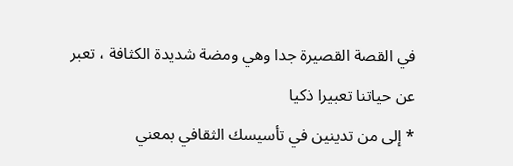في القصة القصيرة جدا وهي ومضة شديدة الكثافة ، تعبر عن حياتنا تعبيرا ذكيا
* إلى من تدينين في تأسيسك الثقافي بمعني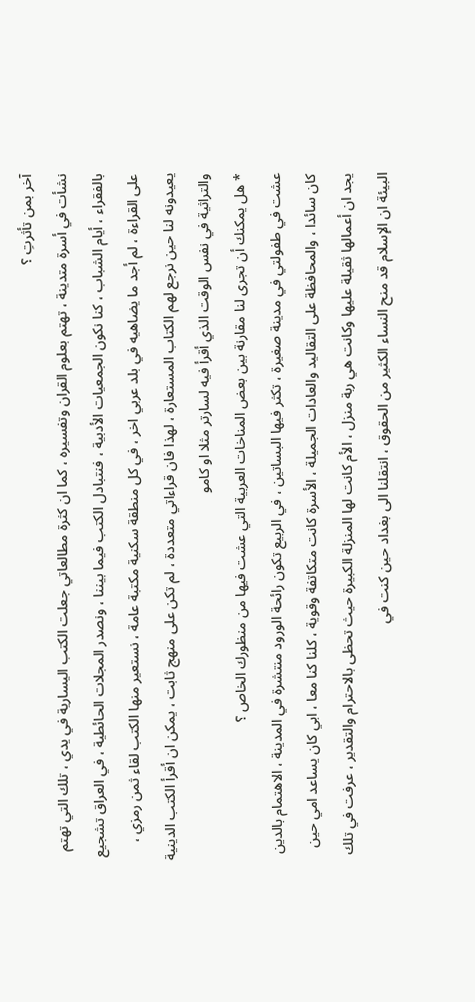آخر بمن تأثرتِ ؟
نشأت في أسرة متدينة ، تهتم بعلوم القران وتفسيره ، كما ان كثرة مطالعاتي جعلت الكتب اليسارية في يدي ، تلك التي تهتم بالفقراء ، أيام الشباب ، كنا نكون الجمعيات الأدبية ، فنتبادل الكتب فيما بيننا ، ونصدر المجلات الحائطية ، في العراق تشجيع على القراءة ، لم أجد ما يضاهيه في بلد عربي اخر ، في كل منطقة سكنية مكتبة عامة ، نستعير منها الكتب لقاء ثمن رمزي ، يعيدونه لنا حين نرجع لهم الكتاب المستعارة ، لهذا فان قراءاتي متعددة ، لم تكن على منهج ثابت ، يمكن ان أقرأ الكتب الدينية والتراثية في نفس الوقت الذي أقرأ فيه لسارتر مثلا او كامو
* هل يمكنك أن تجرى لنا مقارنة بين بعض المناخات العربية التي عشت فيها من منظورك الخاص ؟
عشت في طفولتي في مدينة صغيرة ، تكثر فيها البساتين ، في الربيع تكون رائحة الورود منتشرة في المدينة ، الاهتمام بالدين كان سائدا ، والمحافظة على التقاليد والعادات الجميلة ، الأسرة كانت متكاتفة وقوية ، كلنا كنا معا ، ابي كان يساعد امي حين يجد ان أعمالها ثقيلة عليها وكانت هي ربة منزل ، الأم كانت لها المنزلة الكبيرة حيث تحظى بالاحترام والتقدير ، عرفت في تلك البيئة ان الإسلام قد منح النساء الكثير من الحقوق ، انتقلنا الى بغداد حين كنت في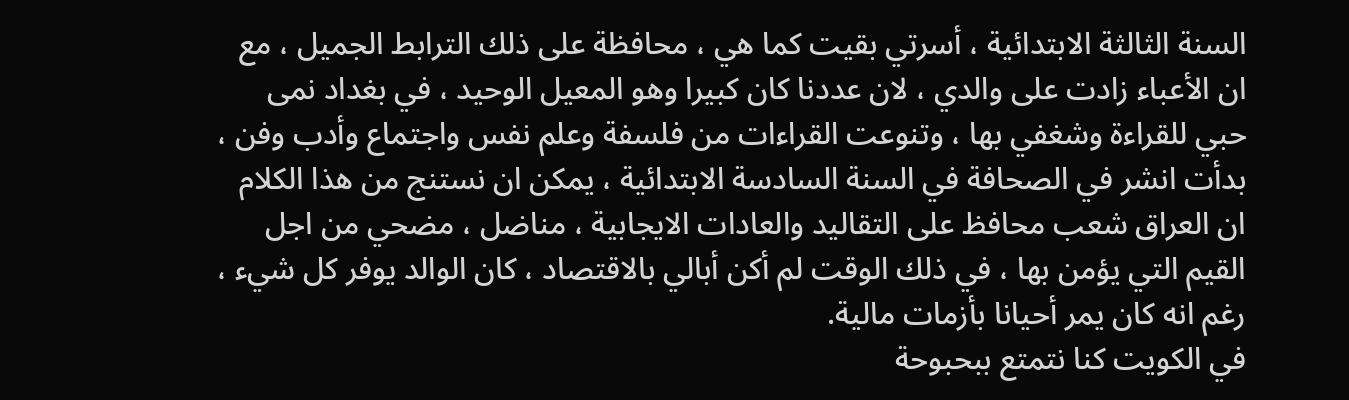السنة الثالثة الابتدائية ، أسرتي بقيت كما هي ، محافظة على ذلك الترابط الجميل ، مع ان الأعباء زادت على والدي ، لان عددنا كان كبيرا وهو المعيل الوحيد ، في بغداد نمى حبي للقراءة وشغفي بها ، وتنوعت القراءات من فلسفة وعلم نفس واجتماع وأدب وفن ، بدأت انشر في الصحافة في السنة السادسة الابتدائية ، يمكن ان نستنج من هذا الكلام ان العراق شعب محافظ على التقاليد والعادات الايجابية ، مناضل ، مضحي من اجل القيم التي يؤمن بها ، في ذلك الوقت لم أكن أبالي بالاقتصاد ، كان الوالد يوفر كل شيء ، رغم انه كان يمر أحيانا بأزمات مالية.
في الكويت كنا نتمتع ببحبوحة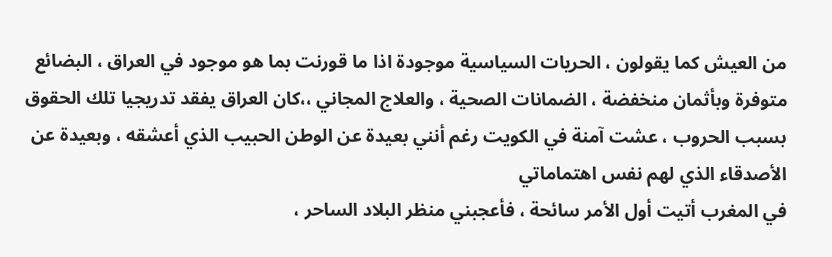من العيش كما يقولون ، الحريات السياسية موجودة اذا ما قورنت بما هو موجود في العراق ، البضائع متوفرة وبأثمان منخفضة ، الضمانات الصحية ، والعلاج المجاني ،،كان العراق يفقد تدريجيا تلك الحقوق بسبب الحروب ، عشت آمنة في الكويت رغم أنني بعيدة عن الوطن الحبيب الذي أعشقه ، وبعيدة عن الأصدقاء الذي لهم نفس اهتماماتي
في المغرب أتيت أول الأمر سائحة ، فأعجبني منظر البلاد الساحر ،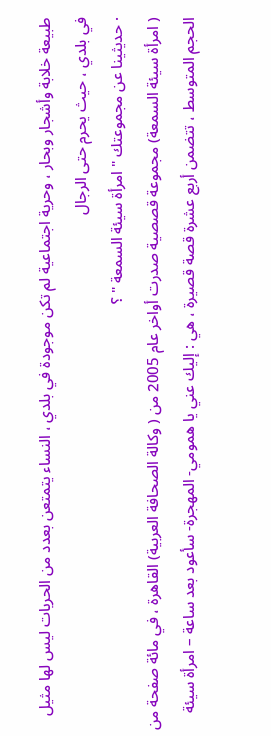طبيعة خلابة وأشجار وبحار ، وحرية اجتماعية لم تكن موجودة في بلدي ، النساء يتمتعن بعدد من الحريات ليس لها مثيل في بلدي ، حيث يحرم حتى الرجال
· حديثينا عن مجموعتك " امرأة سيئة السمعة " ؟
( امرأة سيئة السمعة) مجموعة قصصية صدرت أواخر عام 2005 من ( وكالة الصحافة العربية) القاهرة ، في مائة صفحة من الحجم المتوسط ، تتضمن أربع عشرة قصة قصيرة ، هي : إليك عني يا همومي- المهجرة- سأعود بعد ساعة – امرأة سيئة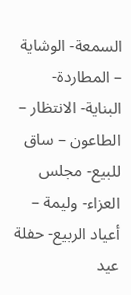السمعة- الوشاية – المطاردة- البناية- الانتظار – الطاعون – ساق للبيع- مجلس العزاء- وليمة – أعياد الربيع- حفلة عيد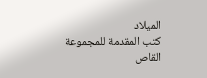الميلاد
كتب المقدمة للمجموعة القاص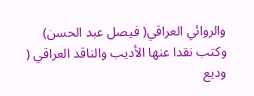والروائي العراقي( فيصل عبد الحسن)
وكتب نقدا عنها الأديب والناقد العراقي ( وديع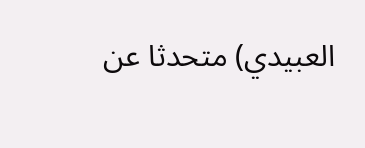العبيدي) متحدثا عن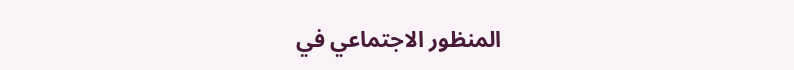المنظور الاجتماعي في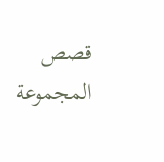قصص المجموعة